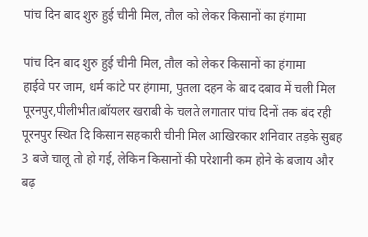पांच दिन बाद शुरु हुई चीनी मिल, तौल को लेकर किसानों का हंगामा

पांच दिन बाद शुरु हुई चीनी मिल, तौल को लेकर किसानों का हंगामा
हाईवे पर जाम, धर्म कांटे पर हंगामा, पुतला दहन के बाद दबाव में चली मिल
पूरनपुर,पीलीभीत।बॉयलर खराबी के चलते लगातार पांच दिनों तक बंद रही पूरनपुर स्थित दि किसान सहकारी चीनी मिल आखिरकार शनिवार तड़के सुबह 3 बजे चालू तो हो गई, लेकिन किसानों की परेशानी कम होने के बजाय और बढ़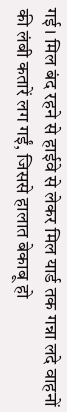गई। मिल बंद रहने से हाईवे से लेकर मिल यार्ड तक गन्ना लदे वाहनों की लंबी कतारें लग गईं, जिससे हालात बेकाबू हो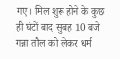गए। मिल शुरू होने के कुछ ही घंटों बाद सुबह 10 बजे गन्ना तौल को लेकर धर्म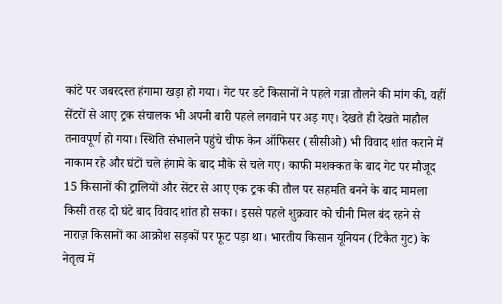कांटे पर जबरदस्त हंगामा खड़ा हो गया। गेट पर डटे किसानों ने पहले गन्ना तौलने की मांग की, वहीं सेंटरों से आए ट्रक संचालक भी अपनी बारी पहले लगवाने पर अड़ गए। देखते ही देखते माहौल तनावपूर्ण हो गया। स्थिति संभालने पहुंचे चीफ केन ऑफिसर (सीसीओ) भी विवाद शांत कराने में नाकाम रहे और घंटों चले हंगामे के बाद मौके से चले गए। काफी मशक्कत के बाद गेट पर मौजूद 15 किसानों की ट्रालियों और सेंटर से आए एक ट्रक की तौल पर सहमति बनने के बाद मामला किसी तरह दो घंटे बाद विवाद शांत हो सका। इससे पहले शुक्रवार को चीनी मिल बंद रहने से नाराज़ किसानों का आक्रोश सड़कों पर फूट पड़ा था। भारतीय किसान यूनियन (टिकैत गुट) के नेतृत्व में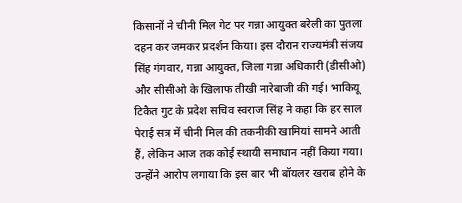किसानों ने चीनी मिल गेट पर गन्ना आयुक्त बरेली का पुतला दहन कर जमकर प्रदर्शन किया। इस दौरान राज्यमंत्री संजय सिंह गंगवार, गन्ना आयुक्त, जिला गन्ना अधिकारी (डीसीओ) और सीसीओ के खिलाफ तीखी नारेबाजी की गई। भाकियू टिकैत गुट के प्रदेश सचिव स्वराज सिंह ने कहा कि हर साल पेराई सत्र में चीनी मिल की तकनीकी खामियां सामने आती हैं, लेकिन आज तक कोई स्थायी समाधान नहीं किया गया। उन्होंने आरोप लगाया कि इस बार भी बॉयलर खराब होने के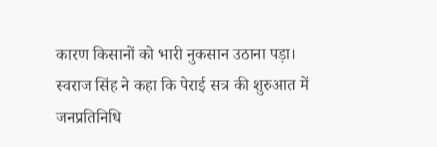कारण किसानों को भारी नुकसान उठाना पड़ा। स्वराज सिंह ने कहा कि पेराई सत्र की शुरुआत में जनप्रतिनिधि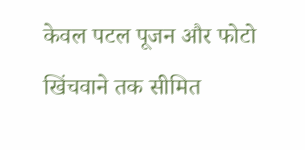केवल पटल पूजन और फोटो खिंचवाने तक सीमित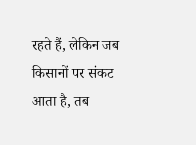रहते हैं, लेकिन जब किसानों पर संकट आता है, तब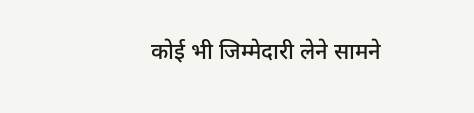कोई भी जिम्मेदारी लेने सामने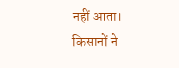नहीं आता। किसानों ने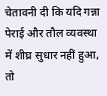चेतावनी दी कि यदि गन्ना पेराई और तौल व्यवस्था में शीघ्र सुधार नहीं हुआ, तो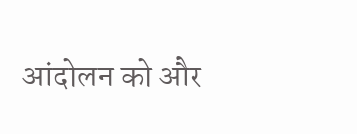आंदोलन को और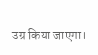उग्र किया जाएगा।